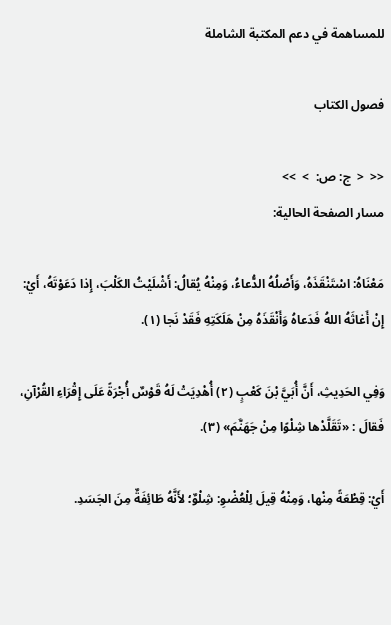للمساهمة في دعم المكتبة الشاملة

فصول الكتاب

<<  <  ج: ص:  >  >>
مسار الصفحة الحالية:

مَعْنَاهُ: اسْتَنْقَذَهُ، وَأَصْلُهُ الدُّعاءُ، وَمِنْهُ يُقالُ: أَشْلَيْتُ الكَلْبَ، إِذا دَعَوْتَهُ، أَيْ: إِنْ أَغاثَهُ اللهُ فَدَعاهُ وَأَنْقَذَهُ مِنْ هَلَكَتِهِ فَقَدْ نَجا (١).

وَفِي الحَدِيثِ، أَنَّ أُبَيَّ بْنَ كَعْبٍ (٢) أُهْدِيَتْ لَهُ قَوْسٌ أُجْرَةً عَلَى إِقْرَاءِ القُرْآنِ، فَقالَ : «تَقَلَّدْها شِلْوًا مِنْ جَهَنَّمَ» (٣).

أَيْ: قِطْعَةً مِنْها، وَمِنْهُ قِيلَ لِلْعُضْوِ: شِلْوٌ؛ لأَنَّهُ طَائِفَةٌ مِنَ الجَسَدِ.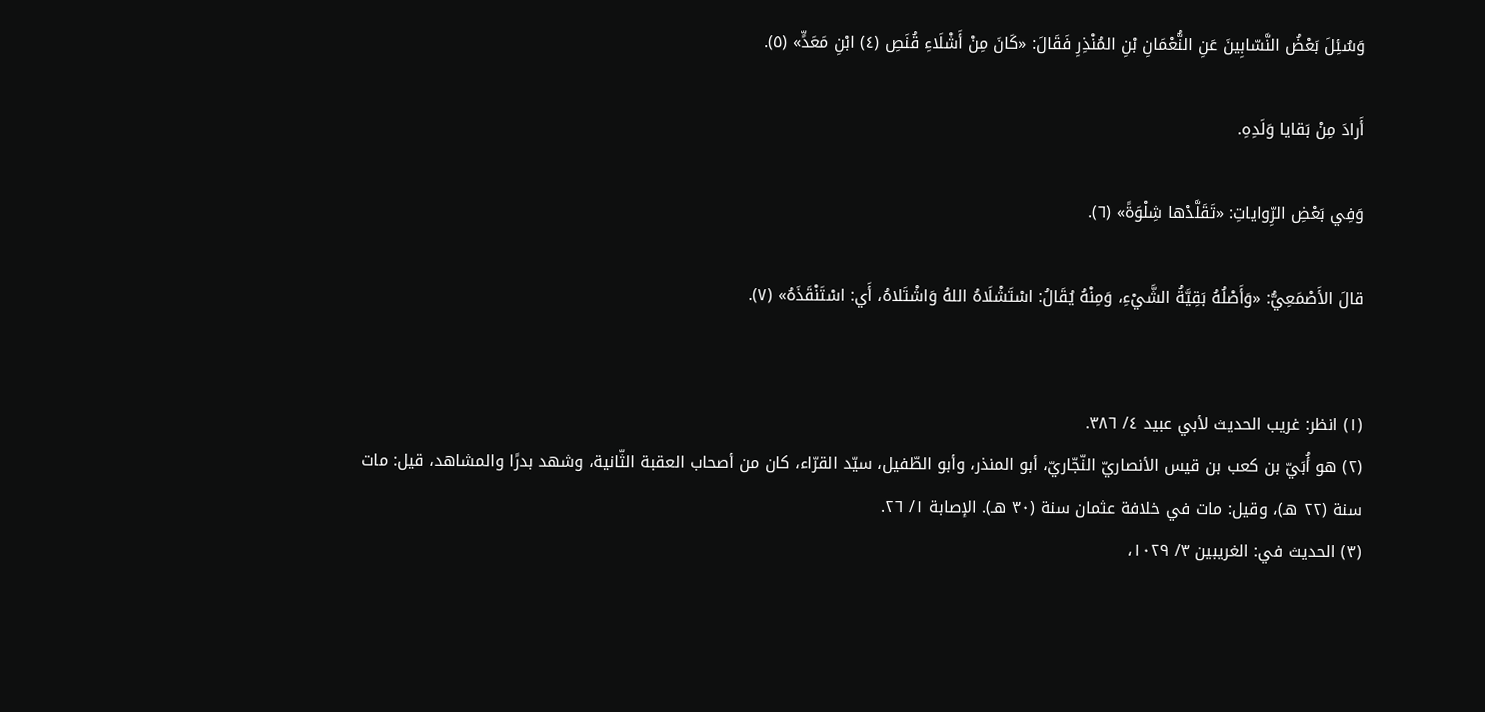وَسُئِلَ بَعْضُ النَّسّابِينَ عَنِ النُّعْمَانِ بْنِ المُنْذِرِ فَقَالَ: «كَانَ مِنْ أَشْلَاءِ قُنَصِ (٤) ابْنِ مَعَدٍّ» (٥).

أَرادَ مِنْ بَقايا وَلَدِهِ.

وَفِي بَعْضِ الرِّواياتِ: «تَقَلَّدْها شِلْوَةً» (٦).

قالَ الأَصْمَعِيُّ: «وَأَصْلُهُ بَقِيَّةُ الشَّيْءِ، وَمِنْهُ يُقَالُ: اسْتَشْلَاهُ اللهُ وَاشْتَلاهُ، أَي: اسْتَنْقَذَهُ» (٧).


(١) انظر: غريب الحديث لأبي عبيد ٤/ ٣٨٦.
(٢) هو أُبَيّ بن كعب بن قيس الأنصاريّ النّجّاريّ، أبو المنذر، وأبو الطّفيل، سيّد القرّاء، كان من أصحاب العقبة الثّانية، وشهد بدرًا والمشاهد، قيل: مات سنة (٢٢ هـ)، وقيل: مات في خلافة عثمان سنة (٣٠ هـ). الإصابة ١/ ٢٦.
(٣) الحديث في: الغريبين ٣/ ١٠٢٩،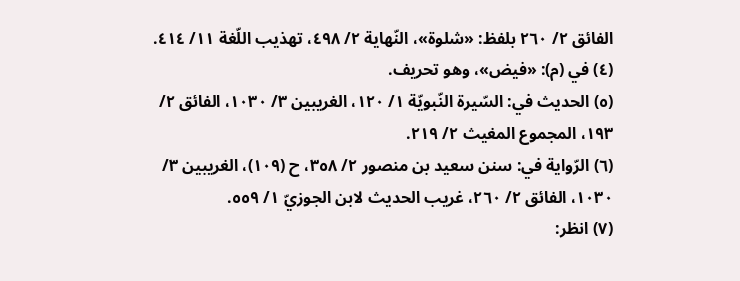الفائق ٢/ ٢٦٠ بلفظ: «شلوة»، النّهاية ٢/ ٤٩٨، تهذيب اللّغة ١١/ ٤١٤.
(٤) في (م): «فيض»، وهو تحريف.
(٥) الحديث في: السّيرة النّبويّة ١/ ١٢٠، الغريبين ٣/ ١٠٣٠، الفائق ٢/ ١٩٣، المجموع المغيث ٢/ ٢١٩.
(٦) الرّواية في: سنن سعيد بن منصور ٢/ ٣٥٨، ح (١٠٩)، الغريبين ٣/ ١٠٣٠، الفائق ٢/ ٢٦٠، غريب الحديث لابن الجوزيّ ١/ ٥٥٩.
(٧) انظر: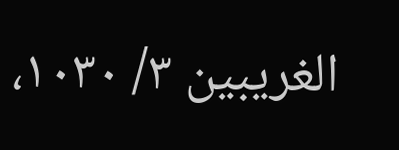الغريبين ٣/ ١٠٣٠،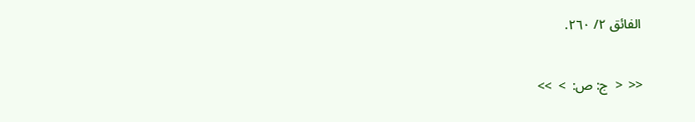الفائق ٢/ ٢٦٠.

<<  <  ج: ص:  >  >>